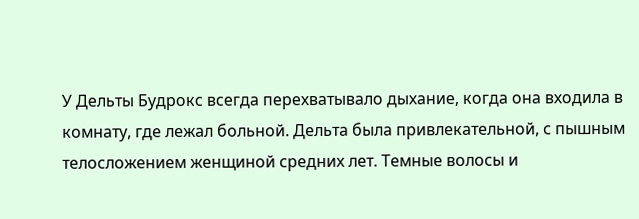У Дельты Будрокс всегда перехватывало дыхание, когда она входила в комнату, где лежал больной. Дельта была привлекательной, с пышным телосложением женщиной средних лет. Темные волосы и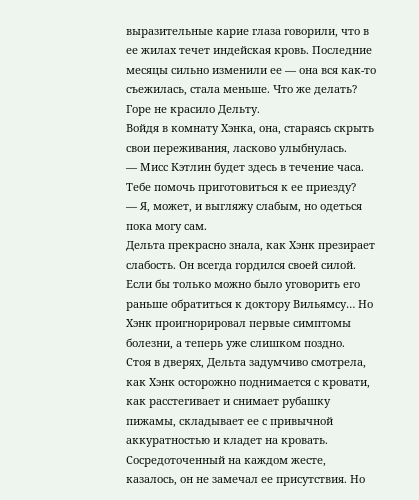выразительные карие глаза говорили, что в ее жилах течет индейская кровь. Последние месяцы сильно изменили ее — она вся как-то съежилась, стала меньше. Что же делать? Горе не красило Дельту.
Войдя в комнату Хэнка, она, стараясь скрыть свои переживания, ласково улыбнулась.
— Мисс Кэтлин будет здесь в течение часа. Тебе помочь приготовиться к ее приезду?
— Я, может, и выгляжу слабым, но одеться пока могу сам.
Дельта прекрасно знала, как Хэнк презирает слабость. Он всегда гордился своей силой. Если бы только можно было уговорить его раньше обратиться к доктору Вильямсу… Но Хэнк проигнорировал первые симптомы болезни, а теперь уже слишком поздно.
Стоя в дверях, Дельта задумчиво смотрела, как Хэнк осторожно поднимается с кровати, как расстегивает и снимает рубашку пижамы, складывает ее с привычной аккуратностью и кладет на кровать. Сосредоточенный на каждом жесте, казалось, он не замечал ее присутствия. Но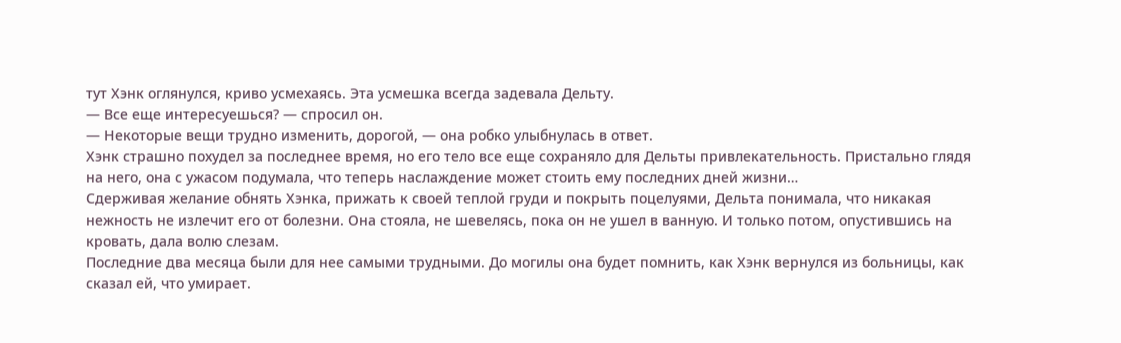тут Хэнк оглянулся, криво усмехаясь. Эта усмешка всегда задевала Дельту.
— Все еще интересуешься? — спросил он.
— Некоторые вещи трудно изменить, дорогой, — она робко улыбнулась в ответ.
Хэнк страшно похудел за последнее время, но его тело все еще сохраняло для Дельты привлекательность. Пристально глядя на него, она с ужасом подумала, что теперь наслаждение может стоить ему последних дней жизни…
Сдерживая желание обнять Хэнка, прижать к своей теплой груди и покрыть поцелуями, Дельта понимала, что никакая нежность не излечит его от болезни. Она стояла, не шевелясь, пока он не ушел в ванную. И только потом, опустившись на кровать, дала волю слезам.
Последние два месяца были для нее самыми трудными. До могилы она будет помнить, как Хэнк вернулся из больницы, как сказал ей, что умирает.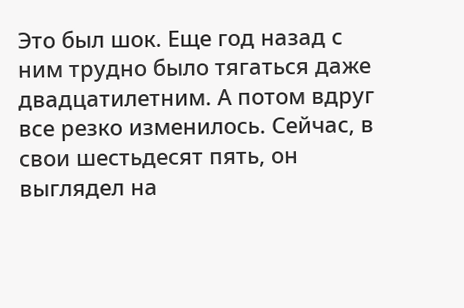Это был шок. Еще год назад с ним трудно было тягаться даже двадцатилетним. А потом вдруг все резко изменилось. Сейчас, в свои шестьдесят пять, он выглядел на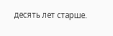десять лет старше.